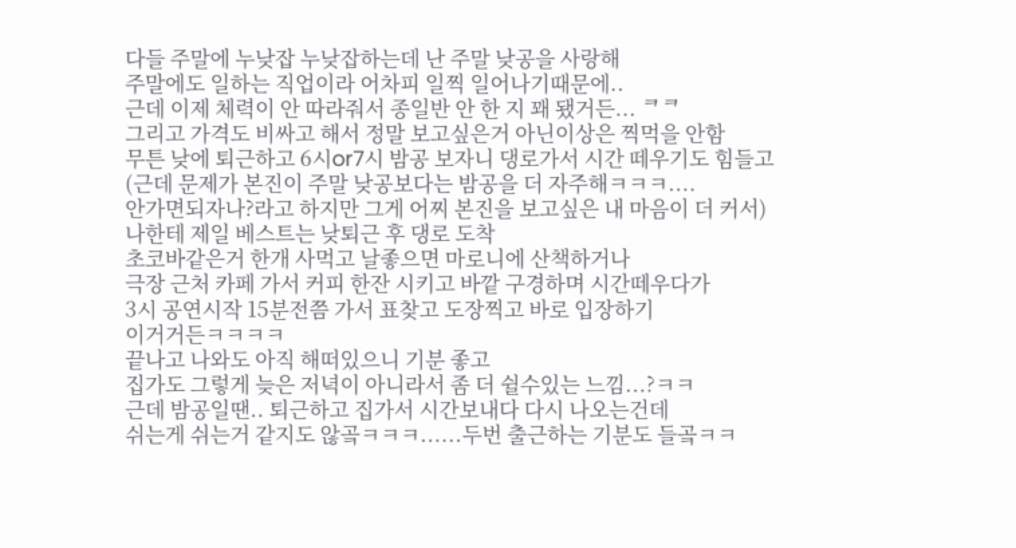다들 주말에 누낮잡 누낮잡하는데 난 주말 낮공을 사랑해
주말에도 일하는 직업이라 어차피 일찍 일어나기때문에..
근데 이제 체력이 안 따라줘서 종일반 안 한 지 꽤 됐거든... ᄏᄏ
그리고 가격도 비싸고 해서 정말 보고싶은거 아닌이상은 찍먹을 안함
무튼 낮에 퇴근하고 6시or7시 밤공 보자니 댕로가서 시간 떼우기도 힘들고
(근데 문제가 본진이 주말 낮공보다는 밤공을 더 자주해ㅋㅋㅋ....
안가면되자나?라고 하지만 그게 어찌 본진을 보고싶은 내 마음이 더 커서)
나한테 제일 베스트는 낮퇴근 후 댕로 도착
초코바같은거 한개 사먹고 날좋으면 마로니에 산책하거나
극장 근처 카페 가서 커피 한잔 시키고 바깥 구경하며 시간떼우다가
3시 공연시작 15분전쯤 가서 표찾고 도장찍고 바로 입장하기
이거거든ㅋㅋㅋㅋ
끝나고 나와도 아직 해떠있으니 기분 좋고
집가도 그렇게 늦은 저녁이 아니라서 좀 더 쉴수있는 느낌...?ㅋㅋ
근데 밤공일땐.. 퇴근하고 집가서 시간보내다 다시 나오는건데
쉬는게 쉬는거 같지도 않곸ㅋㅋㅋ......두번 출근하는 기분도 들곸ㅋㅋ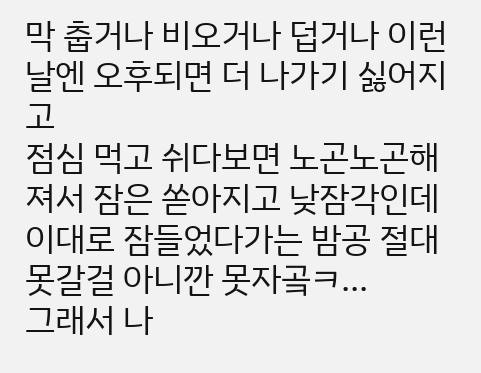막 춥거나 비오거나 덥거나 이런날엔 오후되면 더 나가기 싫어지고
점심 먹고 쉬다보면 노곤노곤해져서 잠은 쏟아지고 낮잠각인데
이대로 잠들었다가는 밤공 절대 못갈걸 아니깐 못자곸ㅋ...
그래서 나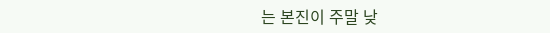는 본진이 주말 낮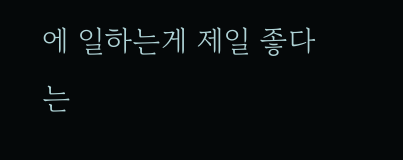에 일하는게 제일 좋다는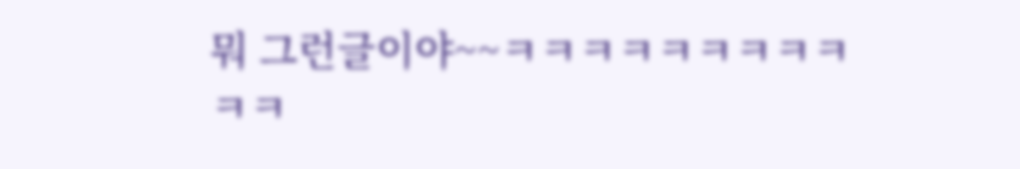뭐 그런글이야~~ㅋㅋㅋㅋㅋㅋㅋㅋㅋㅋㅋ